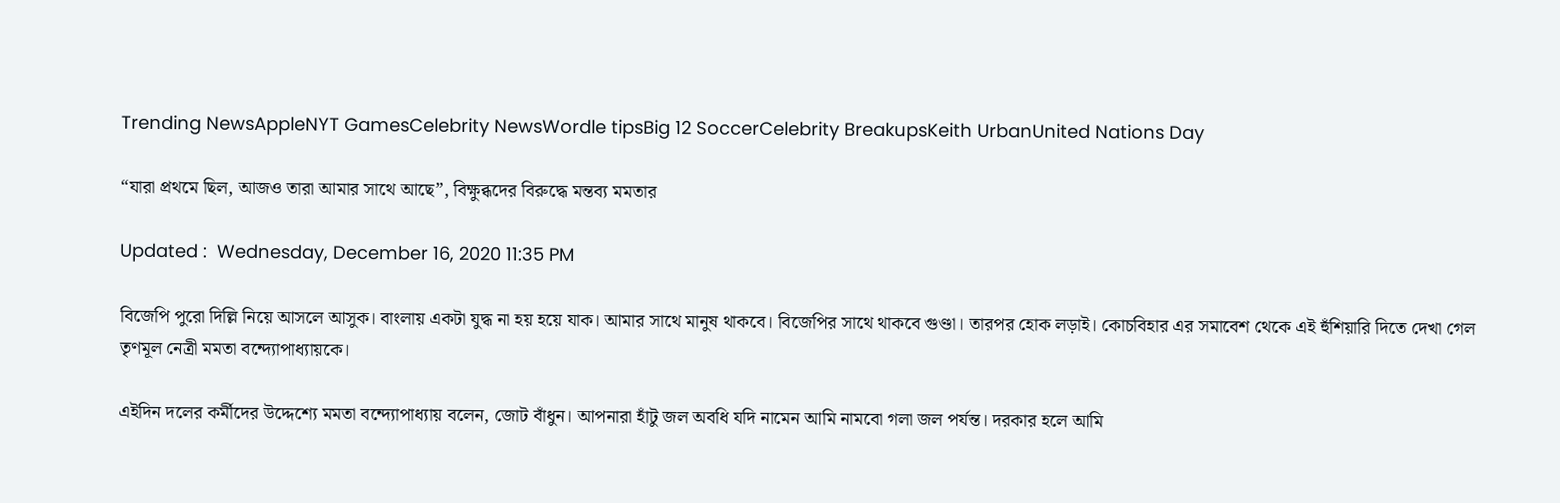Trending NewsAppleNYT GamesCelebrity NewsWordle tipsBig 12 SoccerCelebrity BreakupsKeith UrbanUnited Nations Day

“যারা প্রথমে ছিল, আজও তারা আমার সাথে আছে”, বিক্ষুব্ধদের বিরুদ্ধে মন্তব্য মমতার

Updated :  Wednesday, December 16, 2020 11:35 PM

বিজেপি পুরো দিল্লি নিয়ে আসলে আসুক। বাংলায় একটা যুদ্ধ না হয় হয়ে যাক। আমার সাথে মানুষ থাকবে। বিজেপির সাথে থাকবে গুণ্ডা। তারপর হোক লড়াই। কোচবিহার এর সমাবেশ থেকে এই হুঁশিয়ারি দিতে দেখা গেল তৃণমূল নেত্রী মমতা বন্দ্যোপাধ্যায়কে।

এইদিন দলের কর্মীদের উদ্দেশ্যে মমতা বন্দ্যোপাধ্যায় বলেন, জোট বাঁধুন। আপনারা হাঁটু জল অবধি যদি নামেন আমি নামবো গলা জল পর্যন্ত। দরকার হলে আমি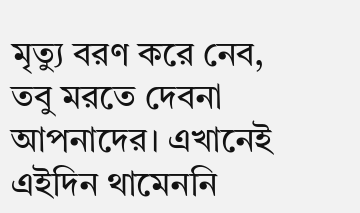মৃত্যু বরণ করে নেব, তবু মরতে দেবনা আপনাদের। এখানেই এইদিন থামেননি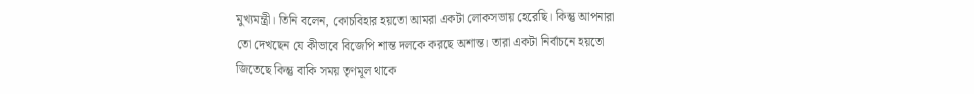মুখ্যমন্ত্রী। তিনি বলেন, কোচবিহার হয়তো আমরা একটা লোকসভায় হেরেছি। কিন্তু আপনারা তো দেখছেন যে কীভাবে বিজেপি শান্ত দলকে করছে অশান্ত। তারা একটা নির্বাচনে হয়তো জিতেছে কিন্তু বাকি সময় তৃণমূল থাকে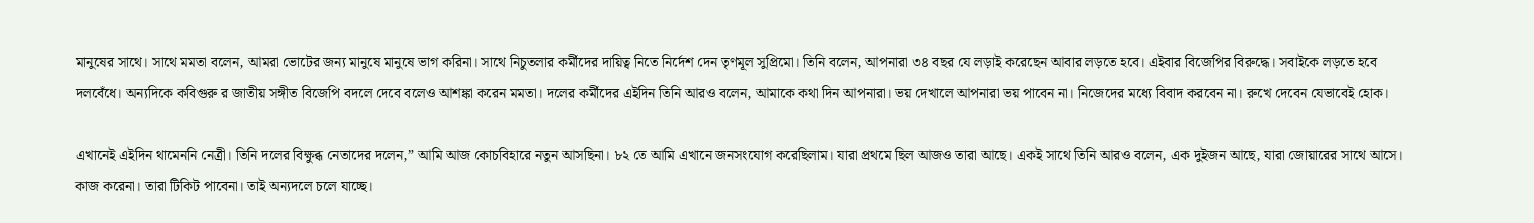মানুষের সাথে। সাথে মমতা বলেন, আমরা ভোটের জন্য মানুষে মানুষে ভাগ করিনা। সাথে নিচুতলার কর্মীদের দায়িত্ব নিতে নির্দেশ দেন তৃণমূল সুপ্রিমো। তিনি বলেন, আপনারা ৩৪ বছর যে লড়াই করেছেন আবার লড়তে হবে। এইবার বিজেপির বিরুদ্ধে। সবাইকে লড়তে হবে দলবেঁধে। অন্যদিকে কবিগুরু র জাতীয় সঙ্গীত বিজেপি বদলে দেবে বলেও আশঙ্কা করেন মমতা। দলের কর্মীদের এইদিন তিনি আরও বলেন, আমাকে কথা দিন আপনারা। ভয় দেখালে আপনারা ভয় পাবেন না। নিজেদের মধ্যে বিবাদ করবেন না। রুখে দেবেন যেভাবেই হোক।

এখানেই এইদিন থামেননি নেত্রী। তিনি দলের বিক্ষুব্ধ নেতাদের দলেন,” আমি আজ কোচবিহারে নতুন আসছিনা। ৮২ তে আমি এখানে জনসংযোগ করেছিলাম। যারা প্রথমে ছিল আজও তারা আছে। একই সাথে তিনি আরও বলেন, এক দুইজন আছে, যারা জোয়ারের সাথে আসে। কাজ করেনা। তারা টিকিট পাবেনা। তাই অন্যদলে চলে যাচ্ছে।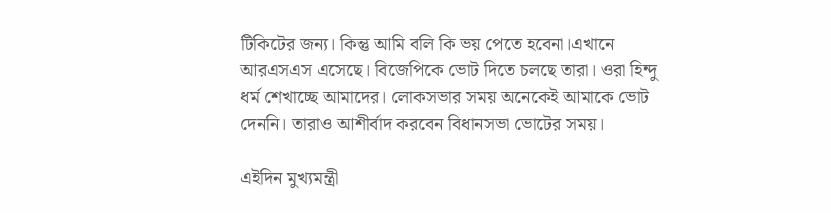টিকিটের জন্য। কিন্তু আমি বলি কি ভয় পেতে হবেনা।এখানে আরএসএস এসেছে। বিজেপিকে ভোট দিতে চলছে তারা। ওরা হিন্দু ধর্ম শেখাচ্ছে আমাদের। লোকসভার সময় অনেকেই আমাকে ভোট দেননি। তারাও আশীর্বাদ করবেন বিধানসভা ভোটের সময়।

এইদিন মুখ্যমন্ত্রী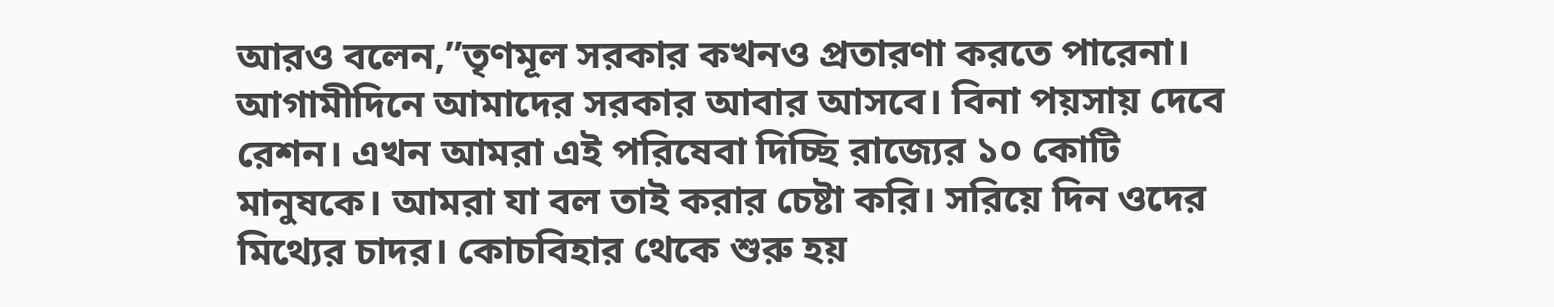আরও বলেন,”তৃণমূল সরকার কখনও প্রতারণা করতে পারেনা। আগামীদিনে আমাদের সরকার আবার আসবে। বিনা পয়সায় দেবে রেশন। এখন আমরা এই পরিষেবা দিচ্ছি রাজ্যের ১০ কোটি মানুষকে। আমরা যা বল তাই করার চেষ্টা করি। সরিয়ে দিন ওদের মিথ্যের চাদর। কোচবিহার থেকে শুরু হয়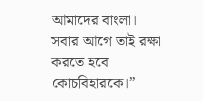আমাদের বাংলা। সবার আগে তাই রক্ষা করতে হবে কোচবিহারকে।”